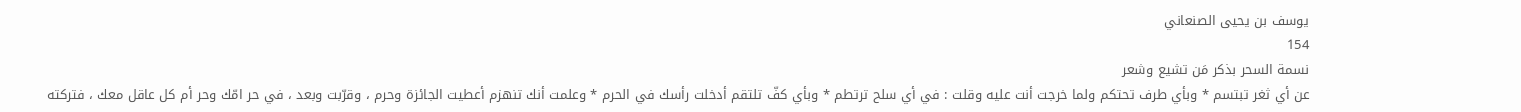يوسف بن يحيى الصنعاني
154
نسمة السحر بذكر مَن تشيع وشعر
عن أي ثغر تبتسم * وبأي طرف تحتكم ولما خرجت أنت عليه وقلت : في أي سلح ترتطم * وبأي كفّ تلتقم أدخلت رأسك في الحرم * وعلمت أنك تنهزم أعطيت الجائزة وحرم ، وقرّبت وبعد ، في حر امّك وحر أم كل عاقل معك ، فتركته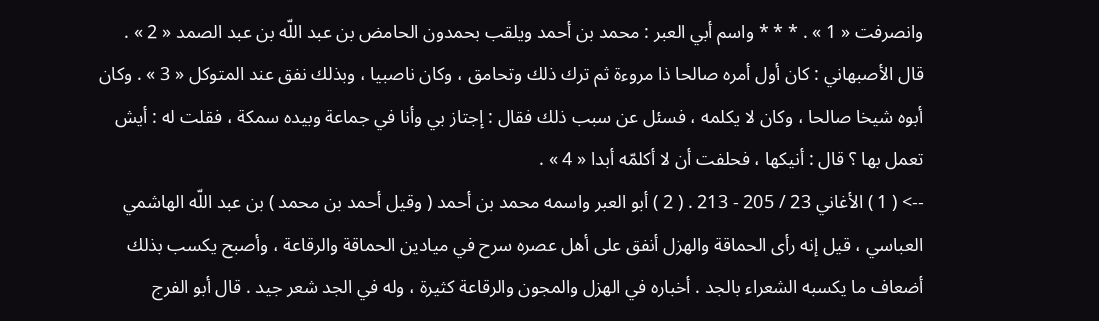وانصرفت « 1 » . * * * واسم أبي العبر : محمد بن أحمد ويلقب بحمدون الحامض بن عبد اللّه بن عبد الصمد « 2 » . قال الأصبهاني : كان أول أمره صالحا ذا مروءة ثم ترك ذلك وتحامق ، وكان ناصبيا ، وبذلك نفق عند المتوكل « 3 » . وكان أبوه شيخا صالحا ، وكان لا يكلمه ، فسئل عن سبب ذلك فقال : إجتاز بي وأنا في جماعة وبيده سمكة ، فقلت له : أيش تعمل بها ؟ قال : أنيكها ، فحلفت أن لا أكلمّه أبدا « 4 » .
--> ( 1 ) الأغاني 23 / 205 - 213 . ( 2 ) أبو العبر واسمه محمد بن أحمد ( وقيل أحمد بن محمد ) بن عبد اللّه الهاشمي العباسي ، قيل إنه رأى الحماقة والهزل أنفق على أهل عصره سرح في ميادين الحماقة والرقاعة ، وأصبح يكسب بذلك أضعاف ما يكسبه الشعراء بالجد . أخباره في الهزل والمجون والرقاعة كثيرة ، وله في الجد شعر جيد . قال أبو الفرج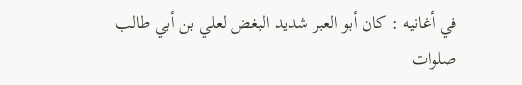في أغانيه : كان أبو العبر شديد البغض لعلي بن أبي طالب صلوات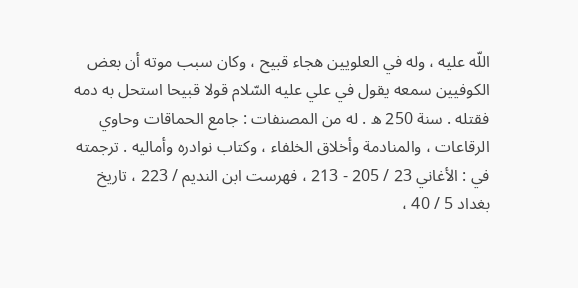اللّه عليه ، وله في العلويين هجاء قبيح ، وكان سبب موته أن بعض الكوفيين سمعه يقول في علي عليه السّلام قولا قبيحا استحل به دمه فقتله . سنة 250 ه . له من المصنفات : جامع الحماقات وحاوي الرقاعات ، والمنادمة وأخلاق الخلفاء ، وكتاب نوادره وأماليه . ترجمته في : الأغاني 23 / 205 - 213 ، فهرست ابن النديم / 223 ، تاريخ بغداد 5 / 40 ،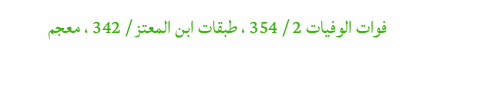فوات الوفيات 2 / 354 ، طبقات ابن المعتز / 342 ، معجم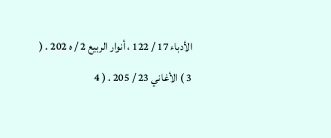الأدباء 17 / 122 ، أنوار الربيع 2 / ه 202 . ( 3 ) الأغاني 23 / 205 . ( 4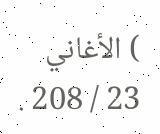) الأغاني 23 / 208 .